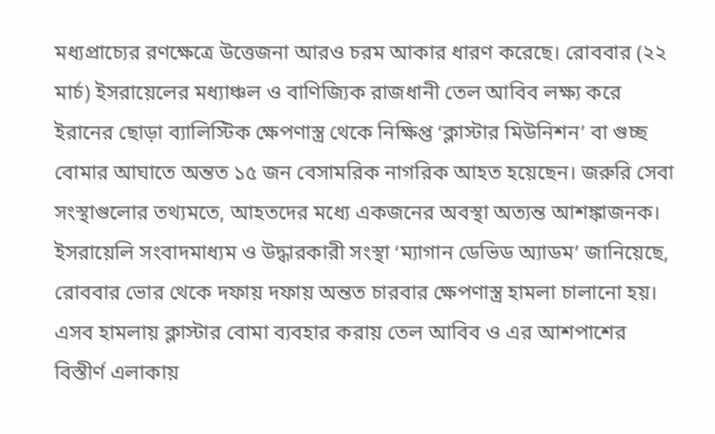মধ্যপ্রাচ্যের রণক্ষেত্রে উত্তেজনা আরও চরম আকার ধারণ করেছে। রোববার (২২ মার্চ) ইসরায়েলের মধ্যাঞ্চল ও বাণিজ্যিক রাজধানী তেল আবিব লক্ষ্য করে ইরানের ছোড়া ব্যালিস্টিক ক্ষেপণাস্ত্র থেকে নিক্ষিপ্ত ‘ক্লাস্টার মিউনিশন’ বা গুচ্ছ বোমার আঘাতে অন্তত ১৫ জন বেসামরিক নাগরিক আহত হয়েছেন। জরুরি সেবা সংস্থাগুলোর তথ্যমতে, আহতদের মধ্যে একজনের অবস্থা অত্যন্ত আশঙ্কাজনক।
ইসরায়েলি সংবাদমাধ্যম ও উদ্ধারকারী সংস্থা ‘ম্যাগান ডেভিড অ্যাডম’ জানিয়েছে, রোববার ভোর থেকে দফায় দফায় অন্তত চারবার ক্ষেপণাস্ত্র হামলা চালানো হয়। এসব হামলায় ক্লাস্টার বোমা ব্যবহার করায় তেল আবিব ও এর আশপাশের বিস্তীর্ণ এলাকায়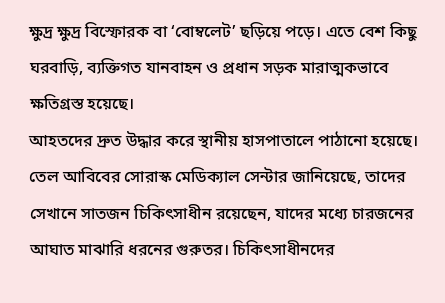ক্ষুদ্র ক্ষুদ্র বিস্ফোরক বা ‘বোম্বলেট’ ছড়িয়ে পড়ে। এতে বেশ কিছু ঘরবাড়ি, ব্যক্তিগত যানবাহন ও প্রধান সড়ক মারাত্মকভাবে ক্ষতিগ্রস্ত হয়েছে।
আহতদের দ্রুত উদ্ধার করে স্থানীয় হাসপাতালে পাঠানো হয়েছে। তেল আবিবের সোরাস্ক মেডিক্যাল সেন্টার জানিয়েছে, তাদের সেখানে সাতজন চিকিৎসাধীন রয়েছেন, যাদের মধ্যে চারজনের আঘাত মাঝারি ধরনের গুরুতর। চিকিৎসাধীনদের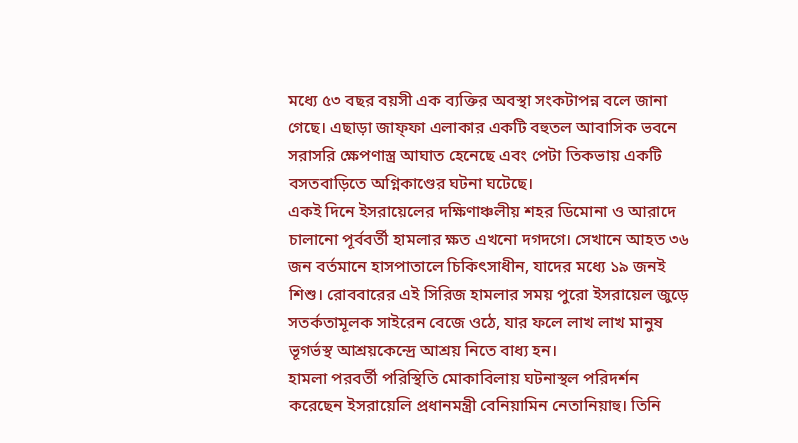মধ্যে ৫৩ বছর বয়সী এক ব্যক্তির অবস্থা সংকটাপন্ন বলে জানা গেছে। এছাড়া জাফ্ফা এলাকার একটি বহুতল আবাসিক ভবনে সরাসরি ক্ষেপণাস্ত্র আঘাত হেনেছে এবং পেটা তিকভায় একটি বসতবাড়িতে অগ্নিকাণ্ডের ঘটনা ঘটেছে।
একই দিনে ইসরায়েলের দক্ষিণাঞ্চলীয় শহর ডিমোনা ও আরাদে চালানো পূর্ববর্তী হামলার ক্ষত এখনো দগদগে। সেখানে আহত ৩৬ জন বর্তমানে হাসপাতালে চিকিৎসাধীন, যাদের মধ্যে ১৯ জনই শিশু। রোববারের এই সিরিজ হামলার সময় পুরো ইসরায়েল জুড়ে সতর্কতামূলক সাইরেন বেজে ওঠে, যার ফলে লাখ লাখ মানুষ ভূগর্ভস্থ আশ্রয়কেন্দ্রে আশ্রয় নিতে বাধ্য হন।
হামলা পরবর্তী পরিস্থিতি মোকাবিলায় ঘটনাস্থল পরিদর্শন করেছেন ইসরায়েলি প্রধানমন্ত্রী বেনিয়ামিন নেতানিয়াহু। তিনি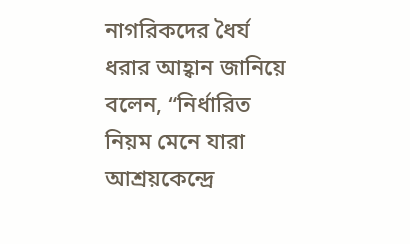নাগরিকদের ধৈর্য ধরার আহ্বান জানিয়ে বলেন, “নির্ধারিত নিয়ম মেনে যারা আশ্রয়কেন্দ্রে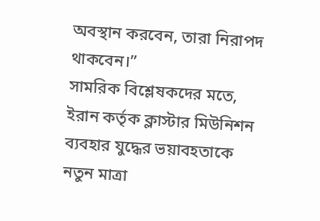অবস্থান করবেন, তারা নিরাপদ থাকবেন।”
সামরিক বিশ্লেষকদের মতে, ইরান কর্তৃক ক্লাস্টার মিউনিশন ব্যবহার যুদ্ধের ভয়াবহতাকে নতুন মাত্রা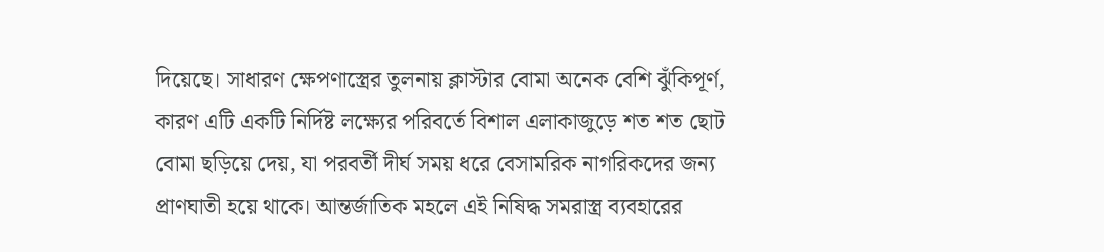দিয়েছে। সাধারণ ক্ষেপণাস্ত্রের তুলনায় ক্লাস্টার বোমা অনেক বেশি ঝুঁকিপূর্ণ, কারণ এটি একটি নির্দিষ্ট লক্ষ্যের পরিবর্তে বিশাল এলাকাজুড়ে শত শত ছোট বোমা ছড়িয়ে দেয়, যা পরবর্তী দীর্ঘ সময় ধরে বেসামরিক নাগরিকদের জন্য প্রাণঘাতী হয়ে থাকে। আন্তর্জাতিক মহলে এই নিষিদ্ধ সমরাস্ত্র ব্যবহারের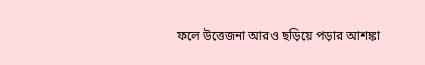ফলে উত্তেজনা আরও ছড়িয়ে পড়ার আশঙ্কা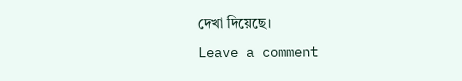দেখা দিয়েছে।
Leave a comment